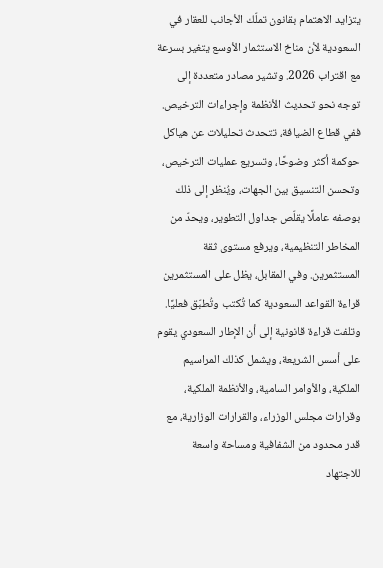يتزايد الاهتمام بقانون تملّك الأجانب للعقار في السعودية لأن مناخ الاستثمار الأوسع يتغير بسرعة مع اقتراب 2026. وتشير مصادر متعددة إلى توجه نحو تحديث الأنظمة وإجراءات الترخيص. ففي قطاع الضيافة، تتحدث تحليلات عن هياكل حوكمة أكثر وضوحًا، وتسريع عمليات الترخيص، وتحسن التنسيق بين الجهات، ويُنظر إلى ذلك بوصفه عاملًا يقلّص جداول التطوير، ويحدّ من المخاطر التنظيمية، ويرفع مستوى ثقة المستثمرين. وفي المقابل، يظل على المستثمرين قراءة القواعد السعودية كما تُكتب وتُطبّق فعليًا. وتلفت قراءة قانونية إلى أن الإطار السعودي يقوم على أسس الشريعة، ويشمل كذلك المراسيم الملكية، والأوامر السامية، والأنظمة الملكية، وقرارات مجلس الوزراء، والقرارات الوزارية، مع قدر محدود من الشفافية ومساحة واسعة للاجتهاد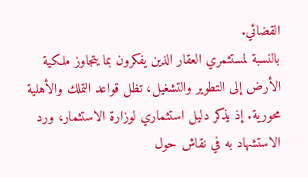القضائي.
بالنسبة لمستثمري العقار الذين يفكرون بما يتجاوز ملكية الأرض إلى التطوير والتشغيل، تظل قواعد التملك والأهلية محورية. إذ يذكر دليل استثماري لوزارة الاستثمار، ورد الاستشهاد به في نقاش حول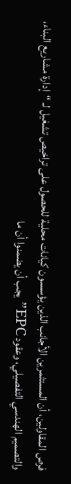فرص المقاولين، أن المستثمرين الأجانب الذين يؤسسون كيانات محلية للحصول على تراخيص تشغيل لـ “إدارة مشاريع البناء، والتصميم الهندسي التفصيلي، وعقود EPC” يجب أن يضمنوا أن ما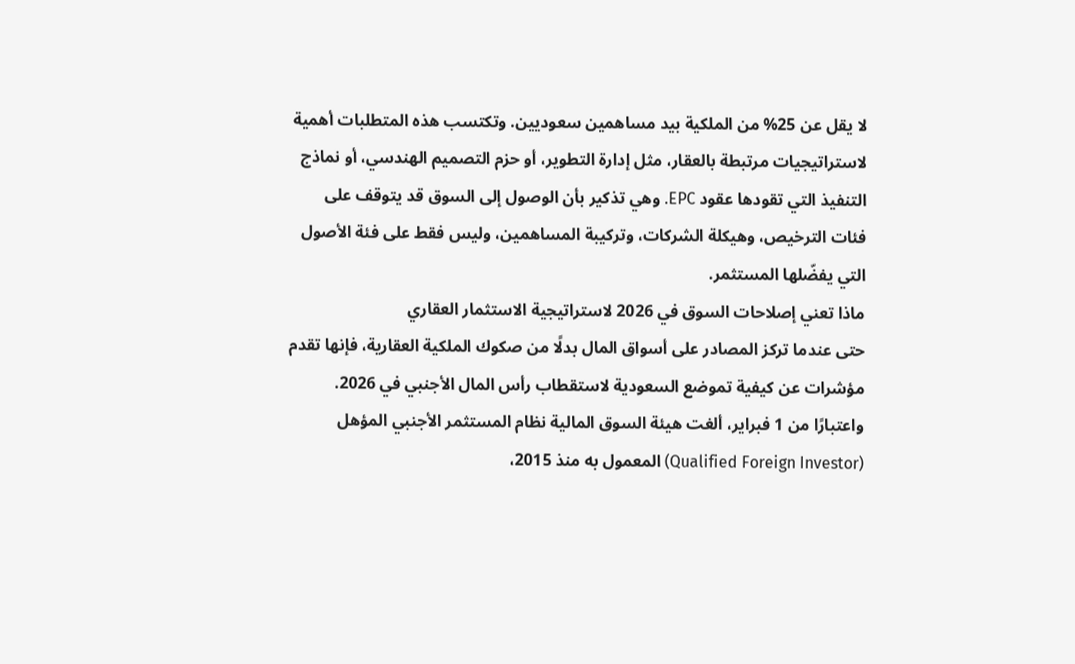لا يقل عن 25% من الملكية بيد مساهمين سعوديين. وتكتسب هذه المتطلبات أهمية لاستراتيجيات مرتبطة بالعقار، مثل إدارة التطوير، أو حزم التصميم الهندسي، أو نماذج التنفيذ التي تقودها عقود EPC. وهي تذكير بأن الوصول إلى السوق قد يتوقف على فئات الترخيص، وهيكلة الشركات، وتركيبة المساهمين، وليس فقط على فئة الأصول التي يفضّلها المستثمر.
ماذا تعني إصلاحات السوق في 2026 لاستراتيجية الاستثمار العقاري
حتى عندما تركز المصادر على أسواق المال بدلًا من صكوك الملكية العقارية، فإنها تقدم مؤشرات عن كيفية تموضع السعودية لاستقطاب رأس المال الأجنبي في 2026. واعتبارًا من 1 فبراير، ألغت هيئة السوق المالية نظام المستثمر الأجنبي المؤهل (Qualified Foreign Investor) المعمول به منذ 2015،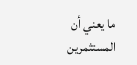ما يعني أن المستثمرين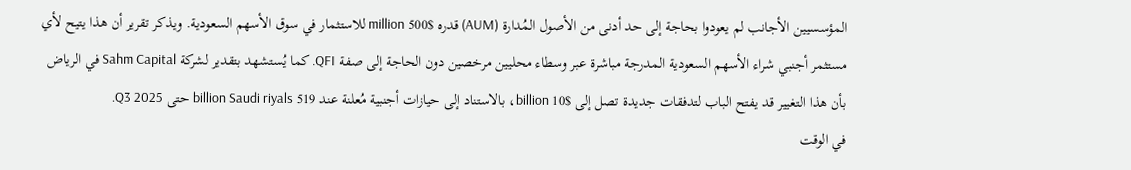المؤسسيين الأجانب لم يعودوا بحاجة إلى حد أدنى من الأصول المُدارة (AUM) قدره $500 million للاستثمار في سوق الأسهم السعودية. ويذكر تقرير أن هذا يتيح لأي مستثمر أجنبي شراء الأسهم السعودية المدرجة مباشرة عبر وسطاء محليين مرخصين دون الحاجة إلى صفة QFI. كما يُستشهد بتقدير لشركة Sahm Capital في الرياض بأن هذا التغيير قد يفتح الباب لتدفقات جديدة تصل إلى $10 billion، بالاستناد إلى حيازات أجنبية مُعلنة عند 519 billion Saudi riyals حتى Q3 2025.
في الوقت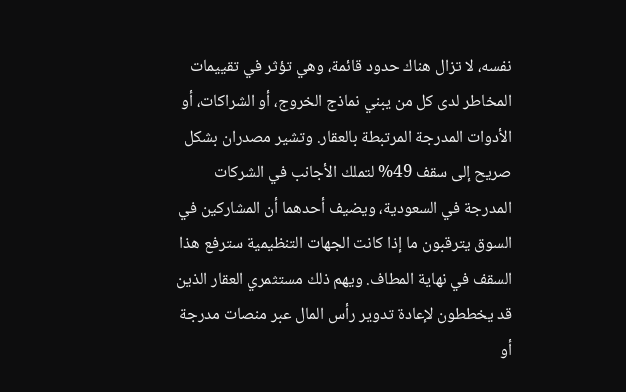نفسه، لا تزال هناك حدود قائمة، وهي تؤثر في تقييمات المخاطر لدى كل من يبني نماذج الخروج، أو الشراكات، أو الأدوات المدرجة المرتبطة بالعقار. وتشير مصدران بشكل صريح إلى سقف 49% لتملك الأجانب في الشركات المدرجة في السعودية، ويضيف أحدهما أن المشاركين في السوق يترقبون ما إذا كانت الجهات التنظيمية سترفع هذا السقف في نهاية المطاف. ويهم ذلك مستثمري العقار الذين قد يخططون لإعادة تدوير رأس المال عبر منصات مدرجة أو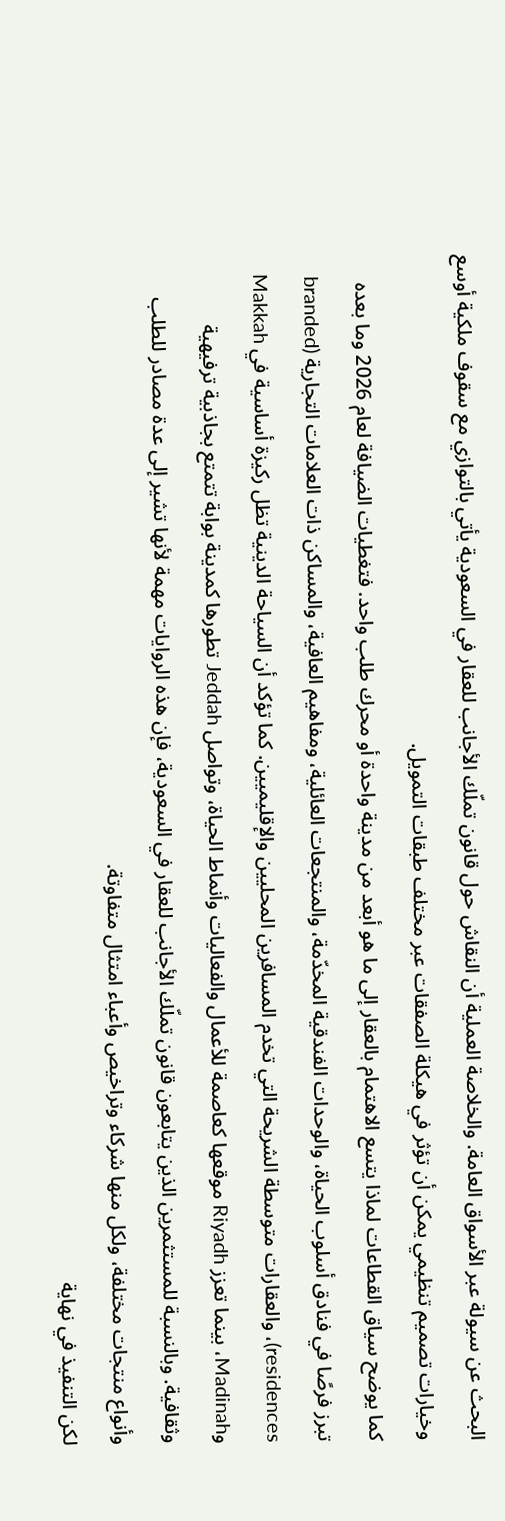البحث عن سيولة عبر الأسواق العامة. والخلاصة العملية أن النقاش حول قانون تملّك الأجانب للعقار في السعودية يأتي بالتوازي مع سقوف ملكية أوسع وخيارات تصميم تنظيمي يمكن أن تؤثر في هيكلة الصفقات عبر مختلف طبقات التمويل.
كما يوضح سياق القطاعات لماذا يتسع الاهتمام بالعقار إلى ما هو أبعد من مدينة واحدة أو محرك طلب واحد. فتغطيات الضيافة لعام 2026 وما بعده تبرز فرصًا في فنادق أسلوب الحياة، والوحدات الفندقية المخدّمة، والمنتجعات العائلية، ومفاهيم العافية، والمساكن ذات العلامات التجارية (branded residences)، والعقارات متوسطة الشريحة التي تخدم المسافرين المحليين والإقليميين. كما تؤكد أن السياحة الدينية تظل ركيزة أساسية في Makkah وMadinah، بينما تعزز Riyadh موقعها كعاصمة للأعمال والفعاليات وأنماط الحياة، وتواصل Jeddah تطورها كمدينة بوابة تتمتع بجاذبية ترفيهية وثقافية. وبالنسبة للمستثمرين الذين يتابعون قانون تملّك الأجانب للعقار في السعودية، فإن هذه الروايات مهمة لأنها تشير إلى عدة مصادر للطلب وأنواع منتجات مختلفة، ولكل منها شركاء وتراخيص وأعباء امتثال متفاوتة.
لكن التنفيذ في نهاية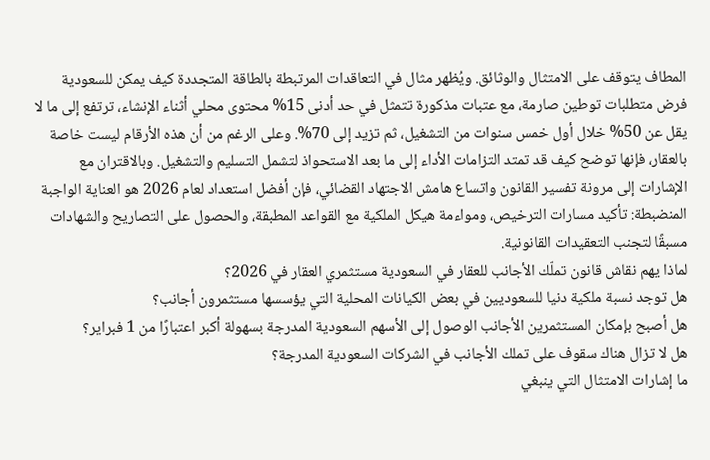المطاف يتوقف على الامتثال والوثائق. ويُظهر مثال في التعاقدات المرتبطة بالطاقة المتجددة كيف يمكن للسعودية فرض متطلبات توطين صارمة، مع عتبات مذكورة تتمثل في حد أدنى 15% محتوى محلي أثناء الإنشاء، ترتفع إلى ما لا يقل عن 50% خلال أول خمس سنوات من التشغيل، ثم تزيد إلى 70%. وعلى الرغم من أن هذه الأرقام ليست خاصة بالعقار، فإنها توضح كيف قد تمتد التزامات الأداء إلى ما بعد الاستحواذ لتشمل التسليم والتشغيل. وبالاقتران مع الإشارات إلى مرونة تفسير القانون واتساع هامش الاجتهاد القضائي، فإن أفضل استعداد لعام 2026 هو العناية الواجبة المنضبطة: تأكيد مسارات الترخيص، ومواءمة هيكل الملكية مع القواعد المطبقة، والحصول على التصاريح والشهادات مسبقًا لتجنب التعقيدات القانونية.
لماذا يهم نقاش قانون تملّك الأجانب للعقار في السعودية مستثمري العقار في 2026؟
هل توجد نسبة ملكية دنيا للسعوديين في بعض الكيانات المحلية التي يؤسسها مستثمرون أجانب؟
هل أصبح بإمكان المستثمرين الأجانب الوصول إلى الأسهم السعودية المدرجة بسهولة أكبر اعتبارًا من 1 فبراير؟
هل لا تزال هناك سقوف على تملك الأجانب في الشركات السعودية المدرجة؟
ما إشارات الامتثال التي ينبغي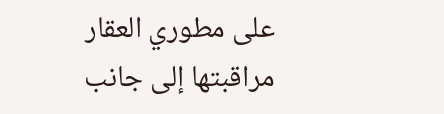على مطوري العقار مراقبتها إلى جانب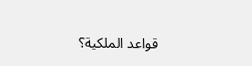قواعد الملكية؟